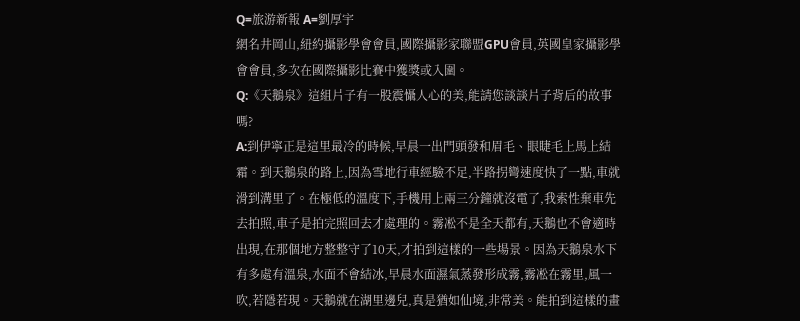Q=旅游新報 A=劉厚宇
網名井岡山,紐約攝影學會會員,國際攝影家聯盟GPU會員,英國皇家攝影學會會員,多次在國際攝影比賽中獲獎或入圍。
Q:《天鵝泉》這組片子有一股震懾人心的美,能請您談談片子背后的故事嗎?
A:到伊寧正是這里最冷的時候,早晨一出門頭發和眉毛、眼睫毛上馬上結霜。到天鵝泉的路上,因為雪地行車經驗不足,半路拐彎速度快了一點,車就滑到溝里了。在極低的溫度下,手機用上兩三分鐘就沒電了,我索性棄車先去拍照,車子是拍完照回去才處理的。霧凇不是全天都有,天鵝也不會適時出現,在那個地方整整守了10天,才拍到這樣的一些場景。因為天鵝泉水下有多處有溫泉,水面不會結冰,早晨水面濕氣蒸發形成霧,霧凇在霧里,風一吹,若隱若現。天鵝就在湖里邊兒,真是猶如仙境,非常美。能拍到這樣的畫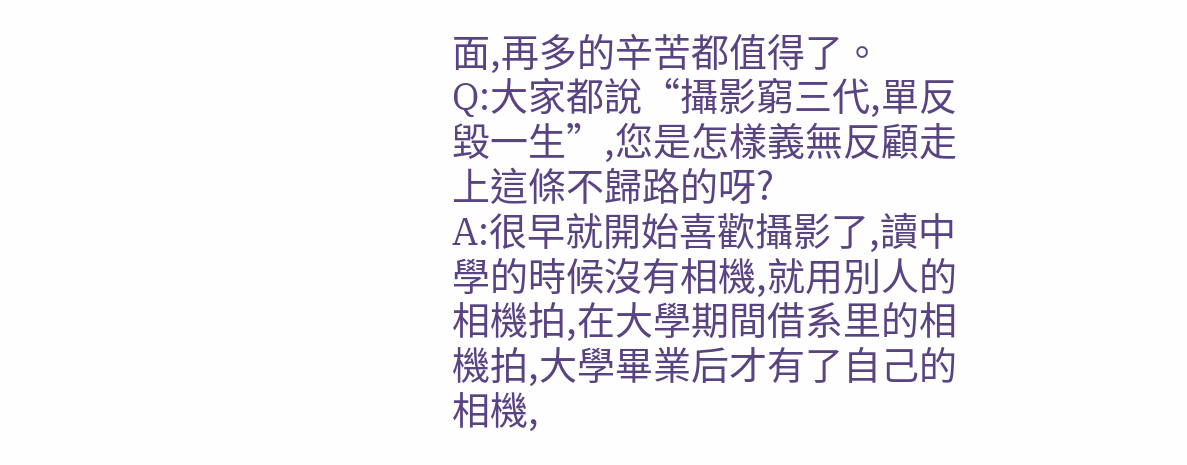面,再多的辛苦都值得了。
Q:大家都說“攝影窮三代,單反毀一生”,您是怎樣義無反顧走上這條不歸路的呀?
A:很早就開始喜歡攝影了,讀中學的時候沒有相機,就用別人的相機拍,在大學期間借系里的相機拍,大學畢業后才有了自己的相機,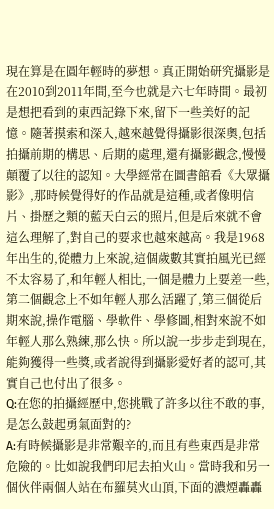現在算是在圓年輕時的夢想。真正開始研究攝影是在2010到2011年間,至今也就是六七年時間。最初是想把看到的東西記錄下來,留下一些美好的記憶。隨著摸索和深入,越來越覺得攝影很深奧,包括拍攝前期的構思、后期的處理,還有攝影觀念,慢慢顛覆了以往的認知。大學經常在圖書館看《大眾攝影》,那時候覺得好的作品就是這種,或者像明信片、掛歷之類的藍天白云的照片,但是后來就不會這么理解了,對自己的要求也越來越高。我是1968年出生的,從體力上來說,這個歲數其實拍風光已經不太容易了,和年輕人相比,一個是體力上要差一些,第二個觀念上不如年輕人那么活躍了,第三個從后期來說,操作電腦、學軟件、學修圖,相對來說不如年輕人那么熟練,那么快。所以說一步步走到現在,能夠獲得一些獎,或者說得到攝影愛好者的認可,其實自己也付出了很多。
Q:在您的拍攝經歷中,您挑戰了許多以往不敢的事,是怎么鼓起勇氣面對的?
A:有時候攝影是非常艱辛的,而且有些東西是非常危險的。比如說我們印尼去拍火山。當時我和另一個伙伴兩個人站在布羅莫火山頂,下面的濃煙轟轟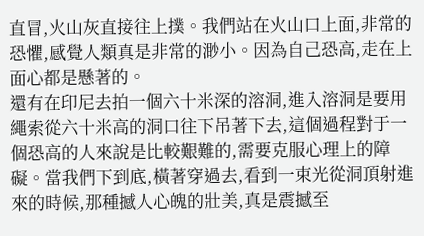直冒,火山灰直接往上撲。我們站在火山口上面,非常的恐懼,感覺人類真是非常的渺小。因為自己恐高,走在上面心都是懸著的。
還有在印尼去拍一個六十米深的溶洞,進入溶洞是要用繩索從六十米高的洞口往下吊著下去,這個過程對于一個恐高的人來說是比較艱難的,需要克服心理上的障礙。當我們下到底,橫著穿過去,看到一束光從洞頂射進來的時候,那種撼人心魄的壯美,真是震撼至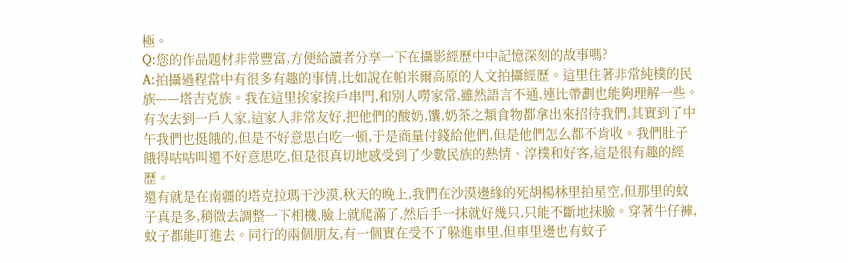極。
Q:您的作品題材非常豐富,方便給讀者分享一下在攝影經歷中中記憶深刻的故事嗎?
A:拍攝過程當中有很多有趣的事情,比如說在帕米爾高原的人文拍攝經歷。這里住著非常純樸的民族——塔吉克族。我在這里挨家挨戶串門,和別人嘮家常,雖然語言不通,連比帶劃也能夠理解一些。有次去到一戶人家,這家人非常友好,把他們的酸奶,馕,奶茶之類食物都拿出來招待我們,其實到了中午我們也挺餓的,但是不好意思白吃一頓,于是商量付錢給他們,但是他們怎么都不肯收。我們肚子餓得咕咕叫還不好意思吃,但是很真切地感受到了少數民族的熱情、淳樸和好客,這是很有趣的經歷。
還有就是在南疆的塔克拉瑪干沙漠,秋天的晚上,我們在沙漠邊緣的死胡楊林里拍星空,但那里的蚊子真是多,稍微去調整一下相機,臉上就爬滿了,然后手一抹就好幾只,只能不斷地抹臉。穿著牛仔褲,蚊子都能叮進去。同行的兩個朋友,有一個實在受不了躲進車里,但車里邊也有蚊子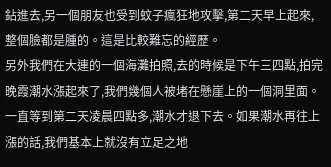鉆進去,另一個朋友也受到蚊子瘋狂地攻擊,第二天早上起來,整個臉都是腫的。這是比較難忘的經歷。
另外我們在大連的一個海灘拍照,去的時候是下午三四點,拍完晚霞潮水漲起來了,我們幾個人被堵在懸崖上的一個洞里面。一直等到第二天凌晨四點多,潮水才退下去。如果潮水再往上漲的話,我們基本上就沒有立足之地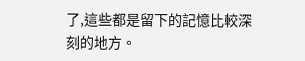了,這些都是留下的記憶比較深刻的地方。